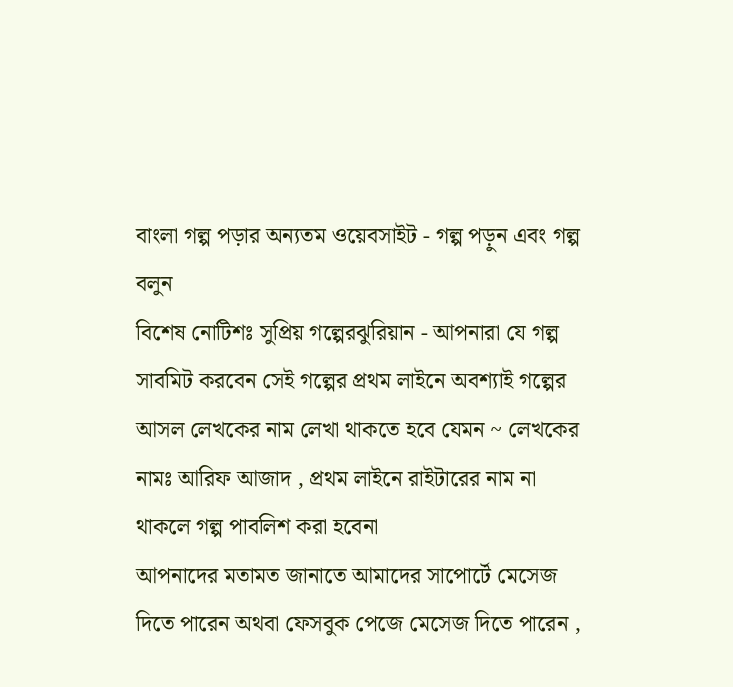বাংলা গল্প পড়ার অন্যতম ওয়েবসাইট - গল্প পড়ুন এবং গল্প বলুন
বিশেষ নোটিশঃ সুপ্রিয় গল্পেরঝুরিয়ান - আপনারা যে গল্প সাবমিট করবেন সেই গল্পের প্রথম লাইনে অবশ্যাই গল্পের আসল লেখকের নাম লেখা থাকতে হবে যেমন ~ লেখকের নামঃ আরিফ আজাদ , প্রথম লাইনে রাইটারের নাম না থাকলে গল্প পাবলিশ করা হবেনা
আপনাদের মতামত জানাতে আমাদের সাপোর্টে মেসেজ দিতে পারেন অথবা ফেসবুক পেজে মেসেজ দিতে পারেন ,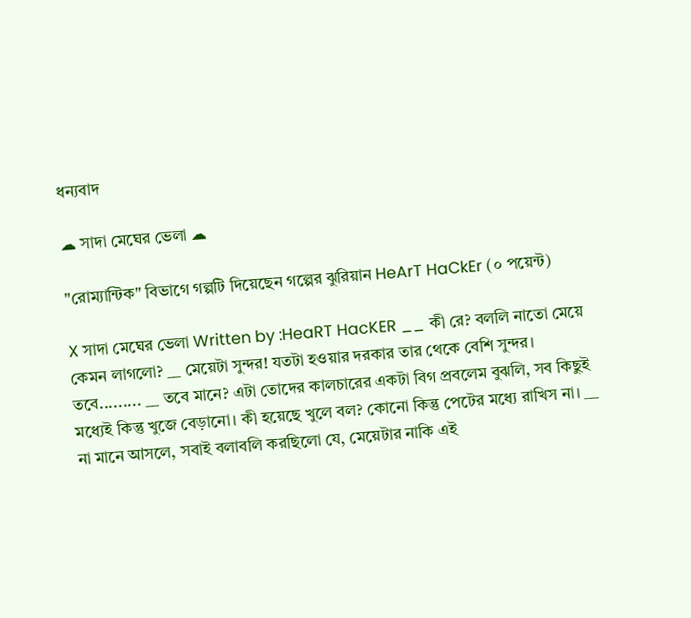ধন্যবাদ

☁ সাদা মেঘের ভেলা ☁

"রোম্যান্টিক" বিভাগে গল্পটি দিয়েছেন গল্পের ঝুরিয়ান HeArT HaCkEr (০ পয়েন্ট)

X সাদা মেঘের ভেলা Written by :HeaRT HacKER __ কী রে? বললি নাতো মেয়ে কেমন লাগলো? __ মেয়েটা সুন্দর! যতটা হওয়ার দরকার তার থেকে বেশি সুন্দর। তবে......... __ তবে মানে? এটা তোদের কালচারের একটা বিগ প্রবলেম বুঝলি, সব কিছুই মধ্যেই কিন্তু খুজে বেড়ানো। কী হয়েছে খুলে বল? কোনো কিন্তু পেটের মধ্যে রাখিস না। __ না মানে আসলে, সবাই বলাবলি করছিলো যে, মেয়েটার নাকি এই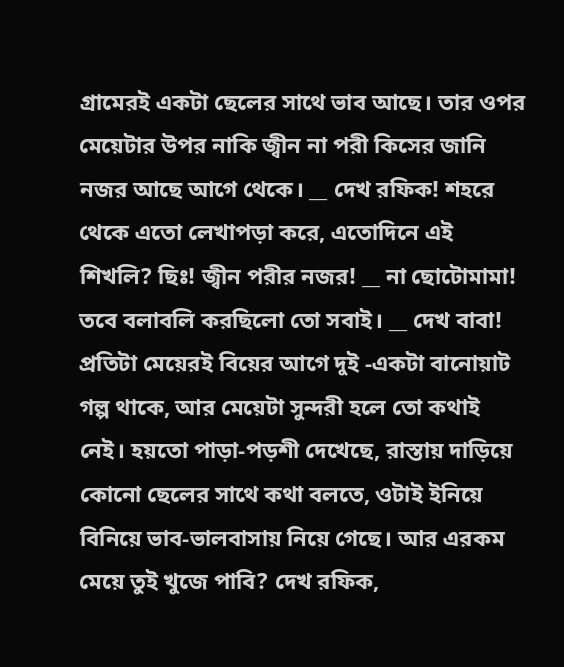গ্রামেরই একটা ছেলের সাথে ভাব আছে। তার ওপর মেয়েটার উপর নাকি জ্বীন না পরী কিসের জানি নজর আছে আগে থেকে। __ দেখ রফিক! শহরে থেকে এতো লেখাপড়া করে, এতোদিনে এই শিখলি? ছিঃ! জ্বীন পরীর নজর! __ না ছোটোমামা! তবে বলাবলি করছিলো তো সবাই। __ দেখ বাবা! প্রতিটা মেয়েরই বিয়ের আগে দুই -একটা বানোয়াট গল্প থাকে, আর মেয়েটা সুন্দরী হলে তো কথাই নেই। হয়তো পাড়া-পড়শী দেখেছে, রাস্তায় দাড়িয়ে কোনো ছেলের সাথে কথা বলতে, ওটাই ইনিয়ে বিনিয়ে ভাব-ভালবাসায় নিয়ে গেছে। আর এরকম মেয়ে তুই খুজে পাবি? দেখ রফিক,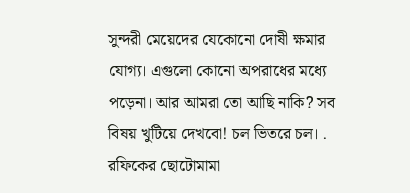সুন্দরী মেয়েদের যেকোনো দোষী ক্ষমার যোগ্য। এগুলো কোনো অপরাধের মধ্যে পড়েনা। আর আমরা তো আছি নাকি? সব বিষয় খুটিয়ে দেখবো! চল ভিতরে চল। . রফিকের ছোটোমামা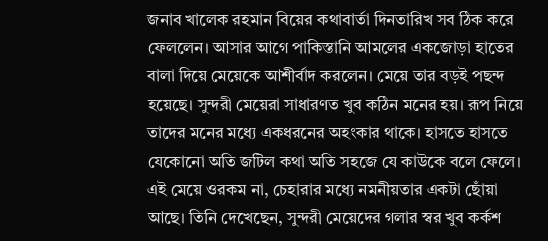জনাব খালেক রহমান বিয়ের কথাবার্তা দিনতারিখ সব ঠিক করে ফেললেন। আসার আগে পাকিস্তানি আমলের একজোড়া হাতের বালা দিয়ে মেয়েকে আশীর্বাদ করলেন। মেয়ে তার বড়ই পছন্দ হয়েছে। সুন্দরী মেয়েরা সাধারণত খুব কঠিন মনের হয়। রূপ নিয়ে তাদের মনের মধ্যে একধরনের অহংকার থাকে। হাসতে হাসতে যেকোনো অতি জটিল কথা অতি সহজে যে কাউকে বলে ফেলে। এই মেয়ে ওরকম না, চেহারার মধ্যে নমনীয়তার একটা ছোঁয়া আছে। তিনি দেখেছেন, সুন্দরী মেয়েদের গলার স্বর খুব কর্কশ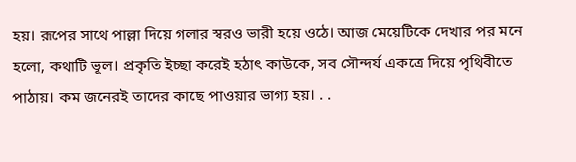হয়। রূপের সাথে পাল্লা দিয়ে গলার স্বরও ভারী হয়ে ওঠে। আজ মেয়েটিকে দেখার পর মনে হলো, কথাটি ভূল। প্রকৃতি ইচ্ছা করেই হঠাৎ কাউকে, সব সৌন্দর্য একত্রে দিয়ে পৃথিবীতে পাঠায়। কম জনেরই তাদের কাছে পাওয়ার ভাগ্য হয়। . .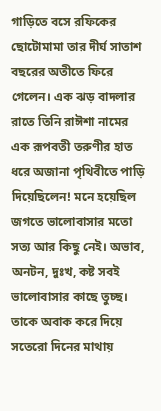গাড়িতে বসে রফিকের ছোটোমামা তার দীর্ঘ সাতাশ বছরের অতীতে ফিরে গেলেন। এক ঝড় বাদলার রাতে তিনি রাঈশা নামের এক রূপবতী তরুণীর হাত ধরে অজানা পৃথিবীতে পাড়ি দিয়েছিলেন! মনে হয়েছিল জগতে ভালোবাসার মতো সত্য আর কিছু নেই। অভাব, অনটন, দুঃখ, কষ্ট সবই ভালোবাসার কাছে তুচ্ছ। তাকে অবাক করে দিয়ে সতেরো দিনের মাথায়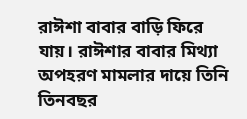রাঈশা বাবার বাড়ি ফিরে যায়। রাঈশার বাবার মিথ্যা অপহরণ মামলার দায়ে তিনি তিনবছর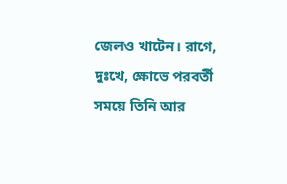জেলও খাটেন। রাগে, দুঃখে, ক্ষোভে পরবর্তী সময়ে তিনি আর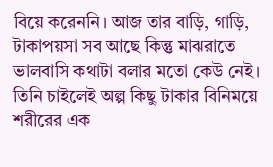বিয়ে করেননি। আজ তার বাড়ি, গাড়ি, টাকাপয়সা সব আছে কিন্তু মাঝরাতে ভালবাসি কথাটা বলার মতো কেউ নেই। তিনি চাইলেই অল্প কিছু টাকার বিনিময়ে শরীরের এক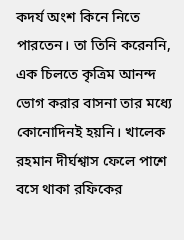কদর্য অংশ কিনে নিতে পারতেন। তা তিনি করেননি, এক চিলতে কৃত্রিম আনন্দ ভোগ করার বাসনা তার মধ্যে কোনোদিনই হয়নি। খালেক রহমান দীর্ঘশ্বাস ফেলে পাশে বসে থাকা রফিকের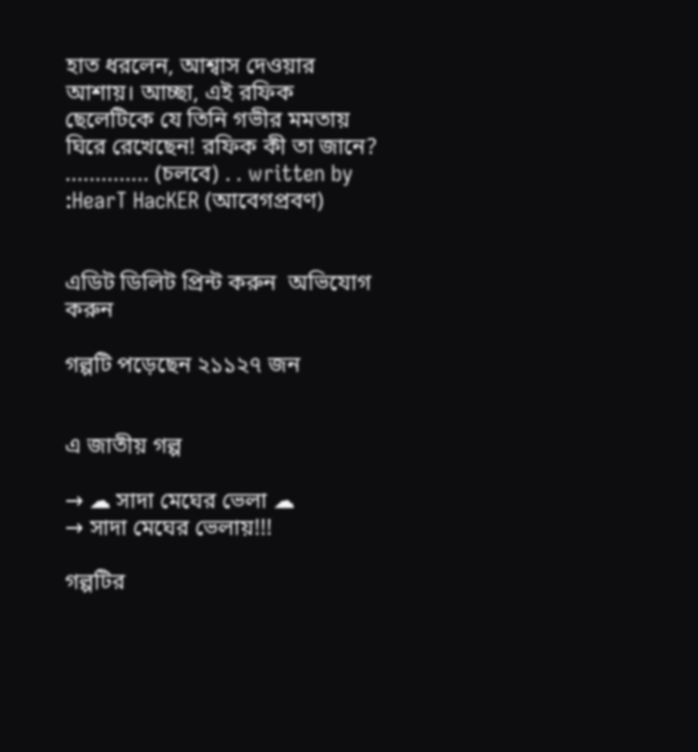হাত ধরলেন, আশ্বাস দেওয়ার আশায়। আচ্ছা, এই রফিক ছেলেটিকে যে তিনি গভীর মমতায় ঘিরে রেখেছেন! রফিক কী তা জানে? .............. (চলবে) . . written by :HearT HacKER (আবেগপ্রবণ)


এডিট ডিলিট প্রিন্ট করুন  অভিযোগ করুন

গল্পটি পড়েছেন ২১১২৭ জন


এ জাতীয় গল্প

→ ☁ সাদা মেঘের ভেলা ☁
→ সাদা মেঘের ভেলায়!!!

গল্পটির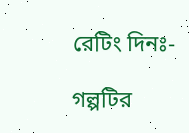রেটিং দিনঃ-

গল্পটির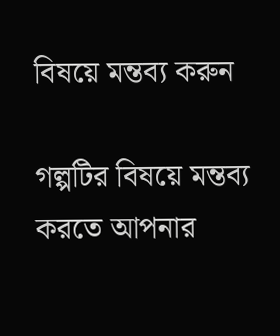বিষয়ে মন্তব্য করুন

গল্পটির বিষয়ে মন্তব্য করতে আপনার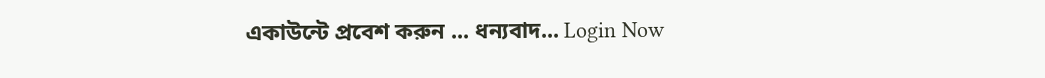একাউন্টে প্রবেশ করুন ... ধন্যবাদ... Login Now